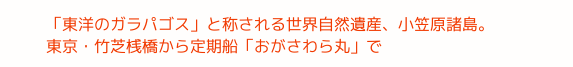「東洋のガラパゴス」と称される世界自然遺産、小笠原諸島。
東京・竹芝桟橋から定期船「おがさわら丸」で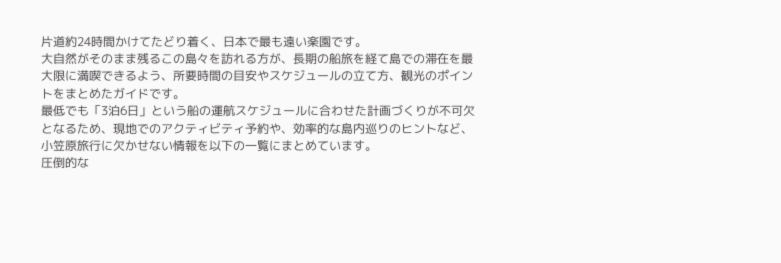片道約24時間かけてたどり着く、日本で最も遠い楽園です。
大自然がそのまま残るこの島々を訪れる方が、長期の船旅を経て島での滞在を最大限に満喫できるよう、所要時間の目安やスケジュールの立て方、観光のポイントをまとめたガイドです。
最低でも「3泊6日」という船の運航スケジュールに合わせた計画づくりが不可欠となるため、現地でのアクティビティ予約や、効率的な島内巡りのヒントなど、小笠原旅行に欠かせない情報を以下の一覧にまとめています。
圧倒的な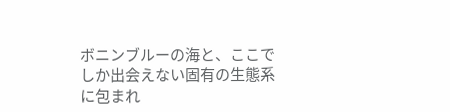ボニンブルーの海と、ここでしか出会えない固有の生態系に包まれ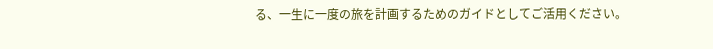る、一生に一度の旅を計画するためのガイドとしてご活用ください。